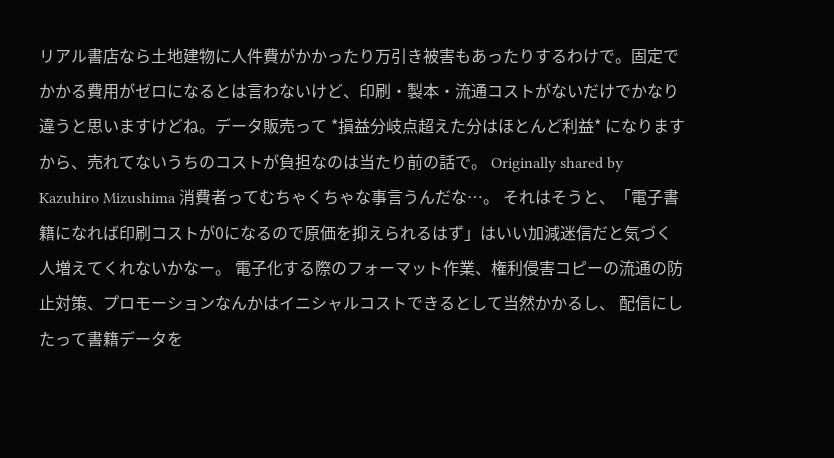リアル書店なら土地建物に人件費がかかったり万引き被害もあったりするわけで。固定でかかる費用がゼロになるとは言わないけど、印刷・製本・流通コストがないだけでかなり違うと思いますけどね。データ販売って *損益分岐点超えた分はほとんど利益* になりますから、売れてないうちのコストが負担なのは当たり前の話で。 Originally shared by Kazuhiro Mizushima 消費者ってむちゃくちゃな事言うんだな…。 それはそうと、「電子書籍になれば印刷コストが0になるので原価を抑えられるはず」はいい加減迷信だと気づく人増えてくれないかなー。 電子化する際のフォーマット作業、権利侵害コピーの流通の防止対策、プロモーションなんかはイニシャルコストできるとして当然かかるし、 配信にしたって書籍データを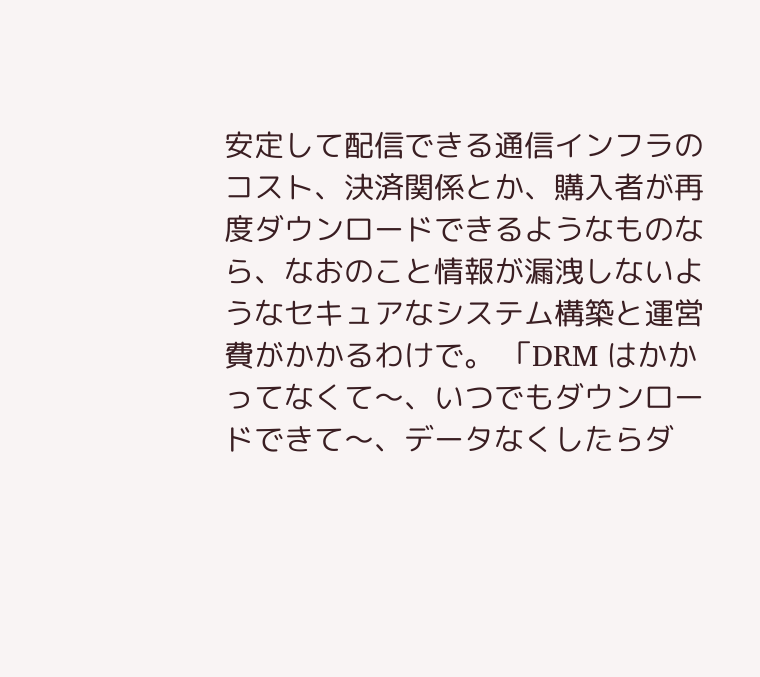安定して配信できる通信インフラのコスト、決済関係とか、購入者が再度ダウンロードできるようなものなら、なおのこと情報が漏洩しないようなセキュアなシステム構築と運営費がかかるわけで。 「DRM はかかってなくて〜、いつでもダウンロードできて〜、データなくしたらダ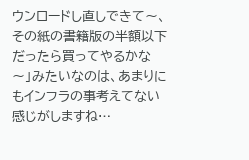ウンロードし直しできて〜、その紙の書籍版の半額以下だったら買ってやるかな〜」みたいなのは、あまりにもインフラの事考えてない感じがしますね…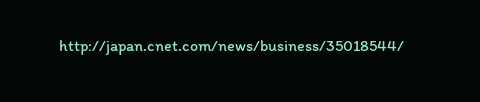http://japan.cnet.com/news/business/35018544/